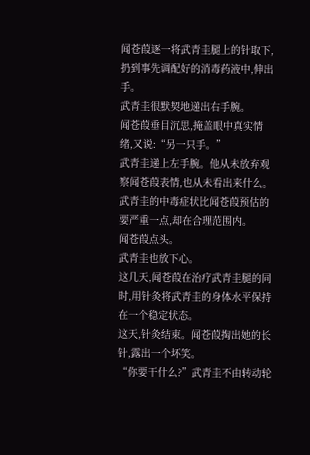闻苍葭逐一将武青圭腿上的针取下,扔到事先调配好的消毒药液中,伸出手。
武青圭很默契地递出右手腕。
闻苍葭垂目沉思,掩盖眼中真实情绪,又说:“另一只手。”
武青圭递上左手腕。他从未放弃观察闻苍葭表情,也从未看出来什么。
武青圭的中毒症状比闻苍葭预估的要严重一点,却在合理范围内。
闻苍葭点头。
武青圭也放下心。
这几天,闻苍葭在治疗武青圭腿的同时,用针灸将武青圭的身体水平保持在一个稳定状态。
这天,针灸结束。闻苍葭掏出她的长针,露出一个坏笑。
“你要干什么?”武青圭不由转动轮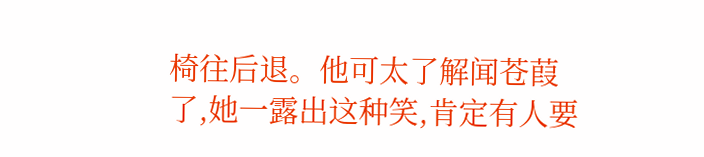椅往后退。他可太了解闻苍葭了,她一露出这种笑,肯定有人要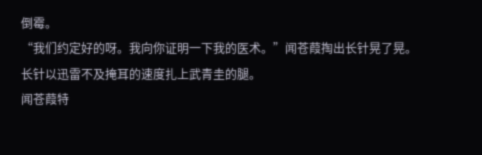倒霉。
“我们约定好的呀。我向你证明一下我的医术。”闻苍葭掏出长针晃了晃。
长针以迅雷不及掩耳的速度扎上武青圭的腿。
闻苍葭特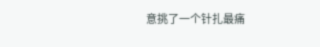意挑了一个针扎最痛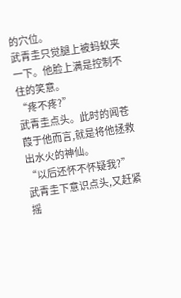的穴位。
武青圭只觉腿上被蚂蚁夹一下。他脸上满是控制不住的笑意。
“疼不疼?”
武青圭点头。此时的闻苍葭于他而言,就是将他拯救出水火的神仙。
“以后还怀不怀疑我?”
武青圭下意识点头,又赶紧摇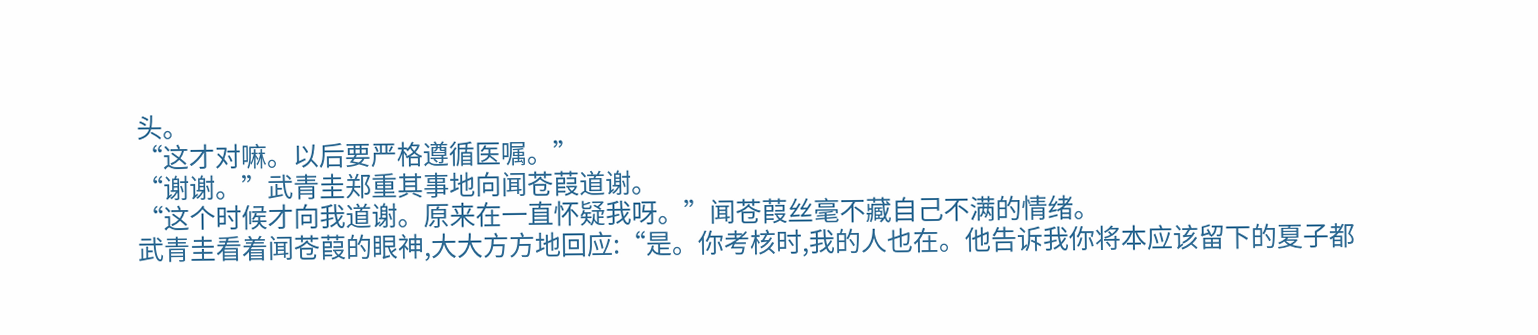头。
“这才对嘛。以后要严格遵循医嘱。”
“谢谢。”武青圭郑重其事地向闻苍葭道谢。
“这个时候才向我道谢。原来在一直怀疑我呀。”闻苍葭丝毫不藏自己不满的情绪。
武青圭看着闻苍葭的眼神,大大方方地回应:“是。你考核时,我的人也在。他告诉我你将本应该留下的夏子都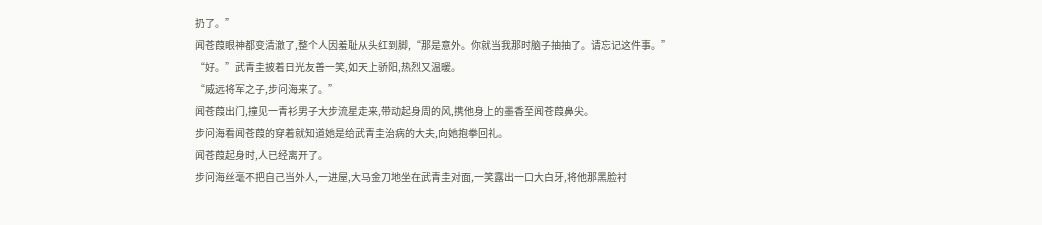扔了。”
闻苍葭眼神都变清澈了,整个人因羞耻从头红到脚,“那是意外。你就当我那时脑子抽抽了。请忘记这件事。”
“好。”武青圭披着日光友善一笑,如天上骄阳,热烈又温暖。
“威远将军之子,步问海来了。”
闻苍葭出门,撞见一青衫男子大步流星走来,带动起身周的风,携他身上的墨香至闻苍葭鼻尖。
步问海看闻苍葭的穿着就知道她是给武青圭治病的大夫,向她抱拳回礼。
闻苍葭起身时,人已经离开了。
步问海丝毫不把自己当外人,一进屋,大马金刀地坐在武青圭对面,一笑露出一口大白牙,将他那黑脸衬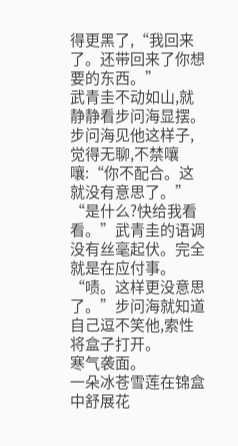得更黑了,“我回来了。还带回来了你想要的东西。”
武青圭不动如山,就静静看步问海显摆。
步问海见他这样子,觉得无聊,不禁嚷嚷:“你不配合。这就没有意思了。”
“是什么?快给我看看。”武青圭的语调没有丝毫起伏。完全就是在应付事。
“啧。这样更没意思了。”步问海就知道自己逗不笑他,索性将盒子打开。
寒气袭面。
一朵冰苍雪莲在锦盒中舒展花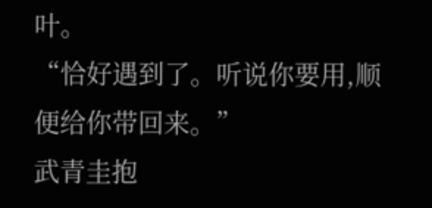叶。
“恰好遇到了。听说你要用,顺便给你带回来。”
武青圭抱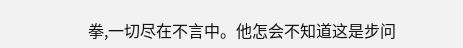拳,一切尽在不言中。他怎会不知道这是步问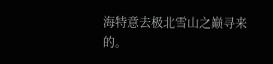海特意去极北雪山之巅寻来的。